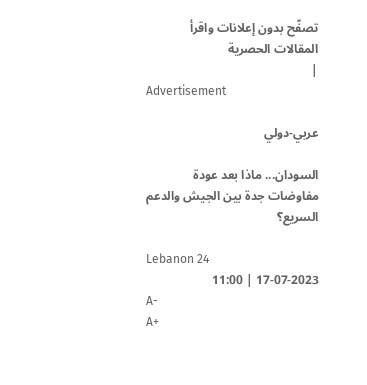تصفّح بدون إعلانات واقرأ المقالات الحصرية
|
Advertisement

عربي-دولي

السودان... ماذا بعد عودة مفاوضات جدة بين الجيش والدعم السريع؟

Lebanon 24
17-07-2023 | 11:00
A-
A+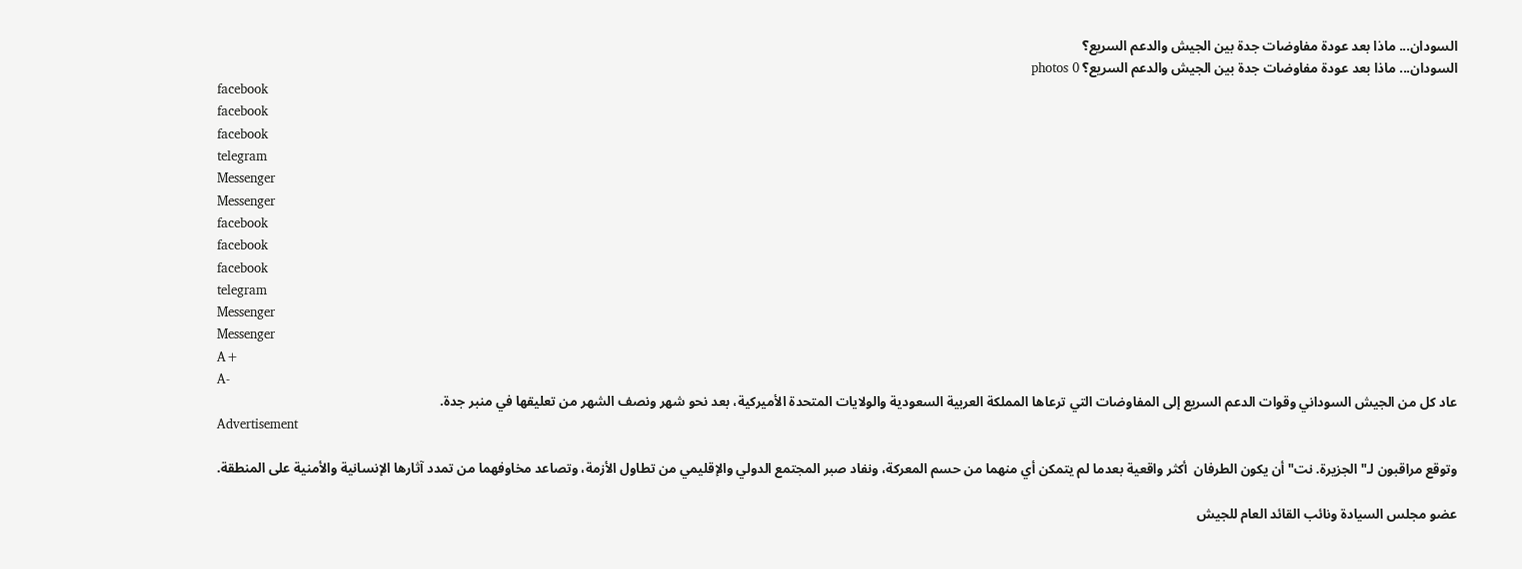السودان... ماذا بعد عودة مفاوضات جدة بين الجيش والدعم السريع؟
السودان... ماذا بعد عودة مفاوضات جدة بين الجيش والدعم السريع؟ photos 0
facebook
facebook
facebook
telegram
Messenger
Messenger
facebook
facebook
facebook
telegram
Messenger
Messenger
A+
A-
عاد كل من الجيش السوداني وقوات الدعم السريع إلى المفاوضات التي ترعاها المملكة العربية السعودية والولايات المتحدة الأميركية، بعد نحو شهر ونصف الشهر من تعليقها في منبر جدة.
Advertisement

وتوقع مراقبون لـ"الجزيرة. نت" أن يكون الطرفان  أكثر واقعية بعدما لم يتمكن أي منهما من حسم المعركة، ونفاد صبر المجتمع الدولي والإقليمي من تطاول الأزمة، وتصاعد مخاوفهما من تمدد آثارها الإنسانية والأمنية على المنطقة.

عضو مجلس السيادة ونائب القائد العام للجيش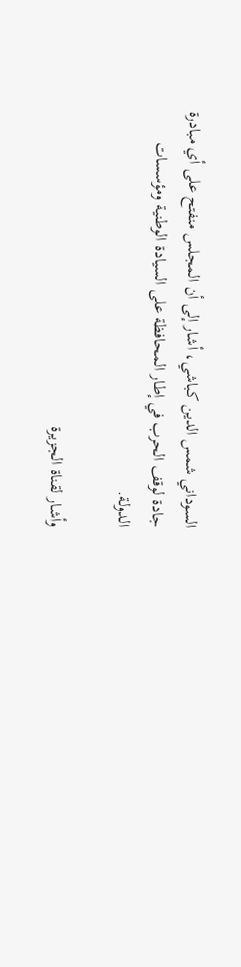السوداني شمس الدين كباشي، أشار إلى أن المجلس منفتح على أي مبادرة جادة لوقف الحرب في إطار المحافظة على السيادة الوطنية ومؤسسات الدولة.

وأشار لقناة الجزيرة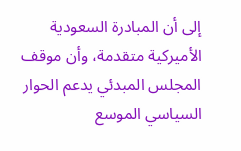إلى أن المبادرة السعودية الأميركية متقدمة، وأن موقف المجلس المبدئي يدعم الحوار السياسي الموسع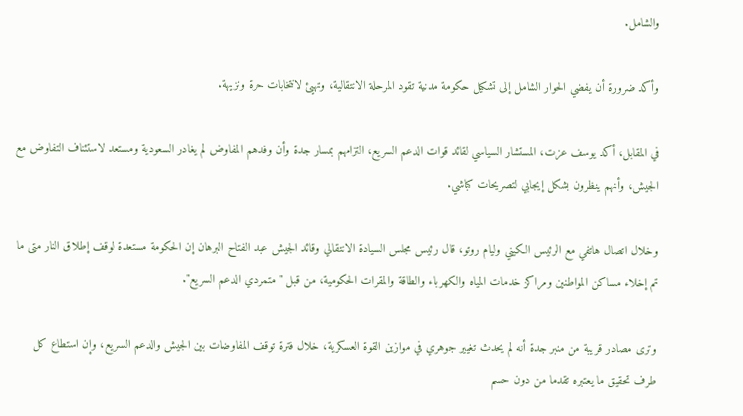والشامل.

وأكد ضرورة أن يفضي الحوار الشامل إلى تشكيل حكومة مدنية تقود المرحلة الانتقالية، وتهيئ لانتخابات حرة ونزيهة.

في المقابل، أكد يوسف عزت، المستشار السياسي لقائد قوات الدعم السريع، التزامهم بمسار جدة وأن وفدهم المفاوض لم يغادر السعودية ومستعد لاستئناف التفاوض مع الجيش، وأنهم ينظرون بشكل إيجابي لتصريحات كباشي.

وخلال اتصال هاتفي مع الرئيس الكيني وليام روتو، قال رئيس مجلس السيادة الانتقالي وقائد الجيش عبد الفتاح البرهان إن الحكومة مستعدة لوقف إطلاق النار متى ما تم إخلاء مساكن المواطنين ومراكز خدمات المياه والكهرباء والطاقة والمقرات الحكومية، من قبل "متمردي الدعم السريع".

وترى مصادر قريبة من منبر جدة أنه لم يحدث تغيير جوهري في موازين القوة العسكرية، خلال فترة توقف المفاوضات بين الجيش والدعم السريع، وإن استطاع كل طرف تحقيق ما يعتبره تقدما من دون حسم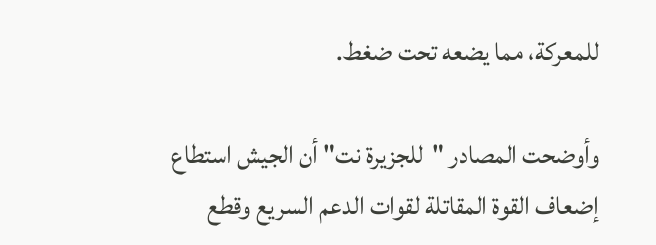للمعركة، مما يضعه تحت ضغط.

وأوضحت المصادر "للجزيرة نت" أن الجيش استطاع إضعاف القوة المقاتلة لقوات الدعم السريع وقطع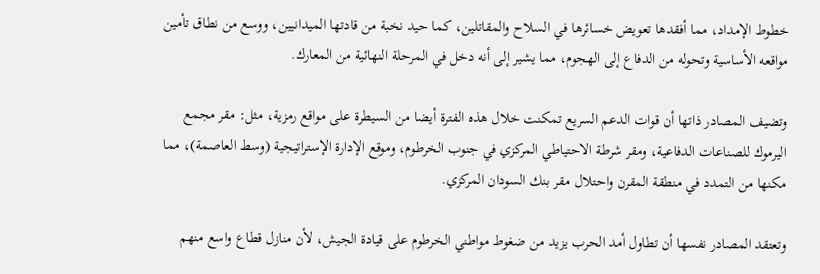خطوط الإمداد، مما أفقدها تعويض خسائرها في السلاح والمقاتلين، كما حيد نخبة من قادتها الميدانيين، ووسع من نطاق تأمين مواقعه الأساسية وتحوله من الدفاع إلى الهجوم، مما يشير إلى أنه دخل في المرحلة النهائية من المعارك.

وتضيف المصادر ذاتها أن قوات الدعم السريع تمكنت خلال هذه الفترة أيضا من السيطرة على مواقع رمزية، مثل: مقر مجمع اليرموك للصناعات الدفاعية، ومقر شرطة الاحتياطي المركزي في جنوب الخرطوم، وموقع الإدارة الإستراتيجية (وسط العاصمة)، مما مكنها من التمدد في منطقة المقرن واحتلال مقر بنك السودان المركزي.

وتعتقد المصادر نفسها أن تطاول أمد الحرب يزيد من ضغوط مواطني الخرطوم على قيادة الجيش، لأن منازل قطاع واسع منهم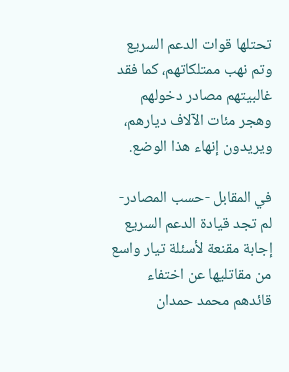تحتلها قوات الدعم السريع وتم نهب ممتلكاتهم، كما فقد غالبيتهم مصادر دخولهم وهجر مئات الآلاف ديارهم، ويريدون إنهاء هذا الوضع.

في المقابل -حسب المصادر- لم تجد قيادة الدعم السريع إجابة مقنعة لأسئلة تيار واسع من مقاتليها عن اختفاء قائدهم محمد حمدان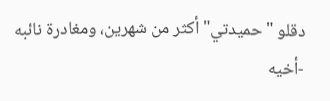دقلو "حميدتي" أكثر من شهرين، ومغادرة نائبه -أخيه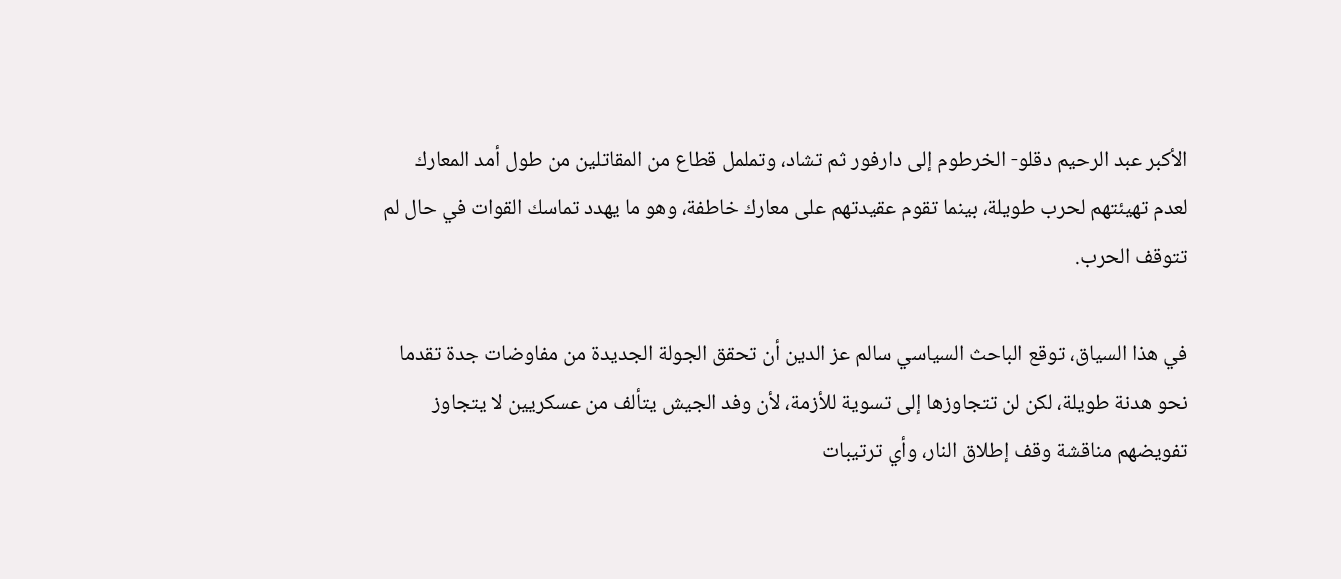الأكبر عبد الرحيم دقلو- الخرطوم إلى دارفور ثم تشاد، وتململ قطاع من المقاتلين من طول أمد المعارك لعدم تهيئتهم لحرب طويلة، بينما تقوم عقيدتهم على معارك خاطفة، وهو ما يهدد تماسك القوات في حال لم تتوقف الحرب.

في هذا السياق، توقع الباحث السياسي سالم عز الدين أن تحقق الجولة الجديدة من مفاوضات جدة تقدما نحو هدنة طويلة، لكن لن تتجاوزها إلى تسوية للأزمة، لأن وفد الجيش يتألف من عسكريين لا يتجاوز تفويضهم مناقشة وقف إطلاق النار، وأي ترتيبات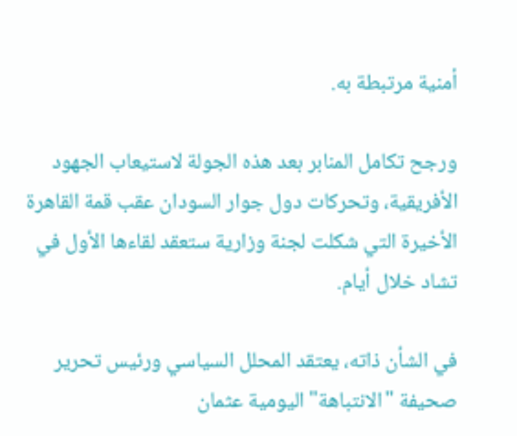أمنية مرتبطة به.

ورجح تكامل المنابر بعد هذه الجولة لاستيعاب الجهود الأفريقية، وتحركات دول جوار السودان عقب قمة القاهرة الأخيرة التي شكلت لجنة وزارية ستعقد لقاءها الأول في تشاد خلال أيام.

في الشأن ذاته، يعتقد المحلل السياسي ورئيس تحرير صحيفة "الانتباهة" اليومية عثمان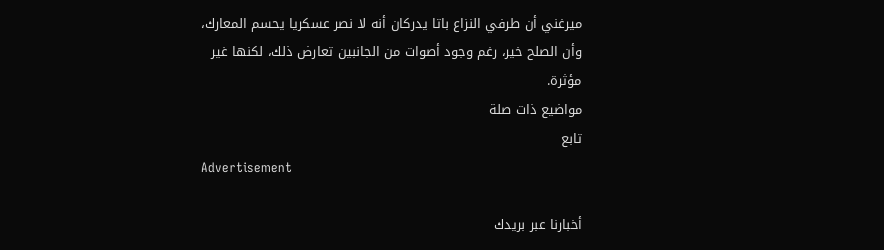ميرغني أن طرفي النزاع باتا يدركان أنه لا نصر عسكريا يحسم المعارك، وأن الصلح خير، رغم وجود أصوات من الجانبين تعارض ذلك، لكنها غير مؤثرة.
مواضيع ذات صلة
تابع
Advertisement

أخبارنا عبر بريدك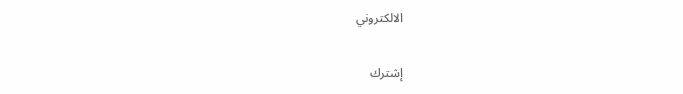الالكتروني

إشترك